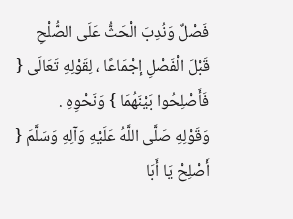فَصْلٌ وَنُدِبَ الْحَثُّ عَلَى الصُّلْحِ قَبْلَ الْفَصْلِ إجْمَاعًا ، لِقَوْلِهِ تَعَالَى { فَأَصْلِحُوا بَيْنَهُمَا } وَنَحْوِهِ .
وَقَوْلِهِ صَلَّى اللَّهُ عَلَيْهِ وَآلِهِ وَسَلَّمَ { أَصْلِحْ يَا أَبَا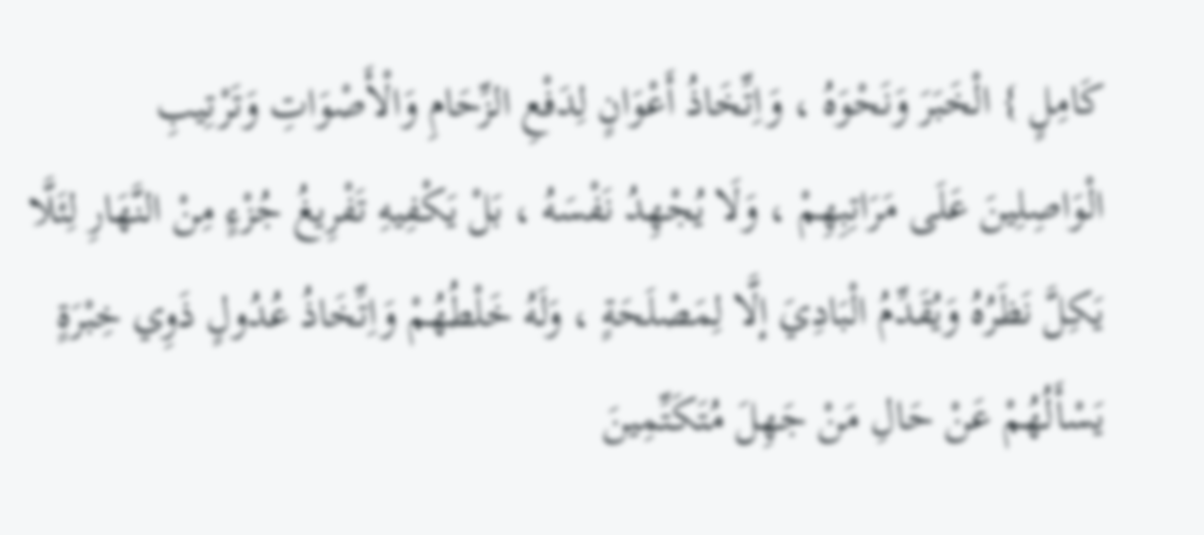كَامِلٍ } الْخَبَرَ وَنَحْوَهُ ، وَاِتِّخَاذُ أَعْوَانٍ لِدَفْعِ الزِّحَامِ وَالْأَصْوَاتِ وَتَرْتِيبِ الْوَاصِلِينَ عَلَى مَرَاتِبِهِمْ ، وَلَا يُجْهِدُ نَفْسَهُ ، بَلْ يَكْفِيهِ تَفْرِيغُ جُزْءٍ مِنْ النَّهَارِ لِئَلَّا يَكِلَّ نَظَرُهُ وَيُقَدِّمُ الْبَادِيَ إلَّا لِمَصْلَحَةٍ ، وَلَهُ خَلْطُهُمْ وَاِتِّخَاذُ عُدُولٍ ذَوِي خِبْرَةٍ يَسْأَلُهُمْ عَنْ حَالِ مَنْ جَهِلَ مُتَكَتِّمِينَ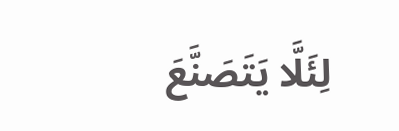لِئَلَّا يَتَصَنَّعَ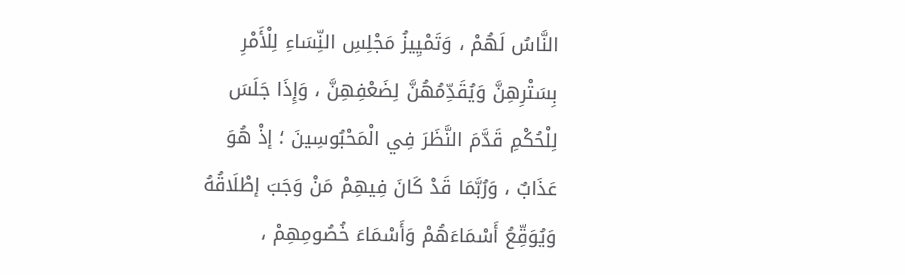النَّاسُ لَهُمْ ، وَتَمْيِيزُ مَجْلِسِ النِّسَاءِ لِلْأَمْرِ بِسَتْرِهِنَّ وَيُقَدِّمُهُنَّ لِضَعْفِهِنَّ ، وَإِذَا جَلَسَ لِلْحُكْمِ قَدَّمَ النَّظَرَ فِي الْمَحْبُوسِينَ ؛ إذْ هُوَ عَذَابٌ ، وَرُبَّمَا قَدْ كَانَ فِيهِمْ مَنْ وَجَبَ إطْلَاقُهُ وَيُوَقِّعُ أَسْمَاءَهُمْ وَأَسْمَاءَ خُصُومِهِمْ ،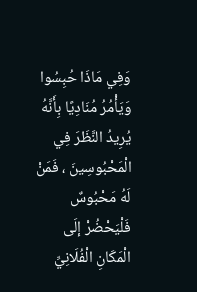وَفِي مَاذَا حُبِسُوا وَيَأْمُرُ مُنَادِيًا بِأَنَّهُ يُرِيدُ النَّظَرَ فِي الْمَحْبُوسِينَ ، فَمَنْ لَهُ مَحْبُوسٌ فَلْيَحْضُرْ إلَى الْمَكَانِ الْفُلَانِيِّ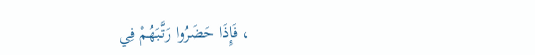، فَإِذَا حَضَرُوا رَتَّبَهُمْ فِي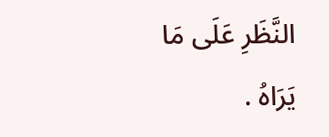النَّظَرِ عَلَى مَا يَرَاهُ .